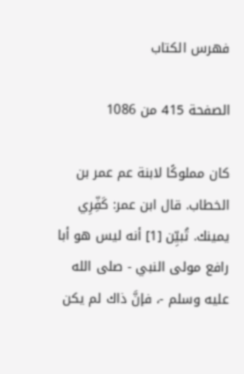فهرس الكتاب

الصفحة 415 من 1086

كان مملوكًا لابنة عم عمر بن الخطاب. قال ابن عمر: كَفِّرِي يمينك. تُبيِّن [1] أنه ليس هو أبا رافع مولى النبي - صلى الله عليه وسلم -، فإنَّ ذاك لم يكن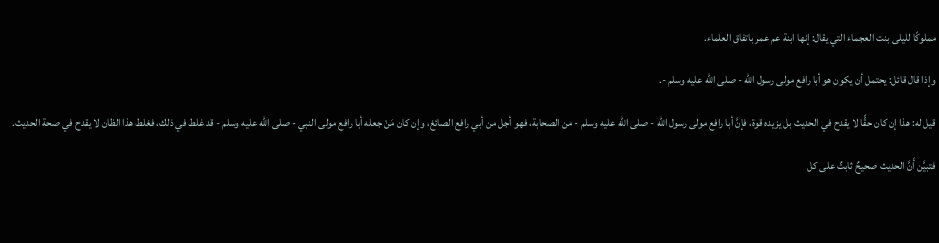مملوكًا لليلى بنت العجماء التي يقال: إنها ابنة عم عمر باتفاق العلماء.

وإذا قال قائل: يحتمل أن يكون هو أبا رافع مولى رسول الله - صلى الله عليه وسلم -.

قيل له: هذا إن كان حقًّا لا يقدح في الحديث بل يزيده قوة، فإنَّ أبا رافع مولى رسول الله - صلى الله عليه وسلم - من الصحابة، فهو أجل من أبي رافع الصائغ، وإن كان مَنْ جعله أبا رافع مولى النبي - صلى الله عليه وسلم - قد غلط في ذلك، فغلط هذا الظان لا يقدح في صحة الحديث.

فتبيَّن أَنَّ الحديث صحيحٌ ثابتٌ على كل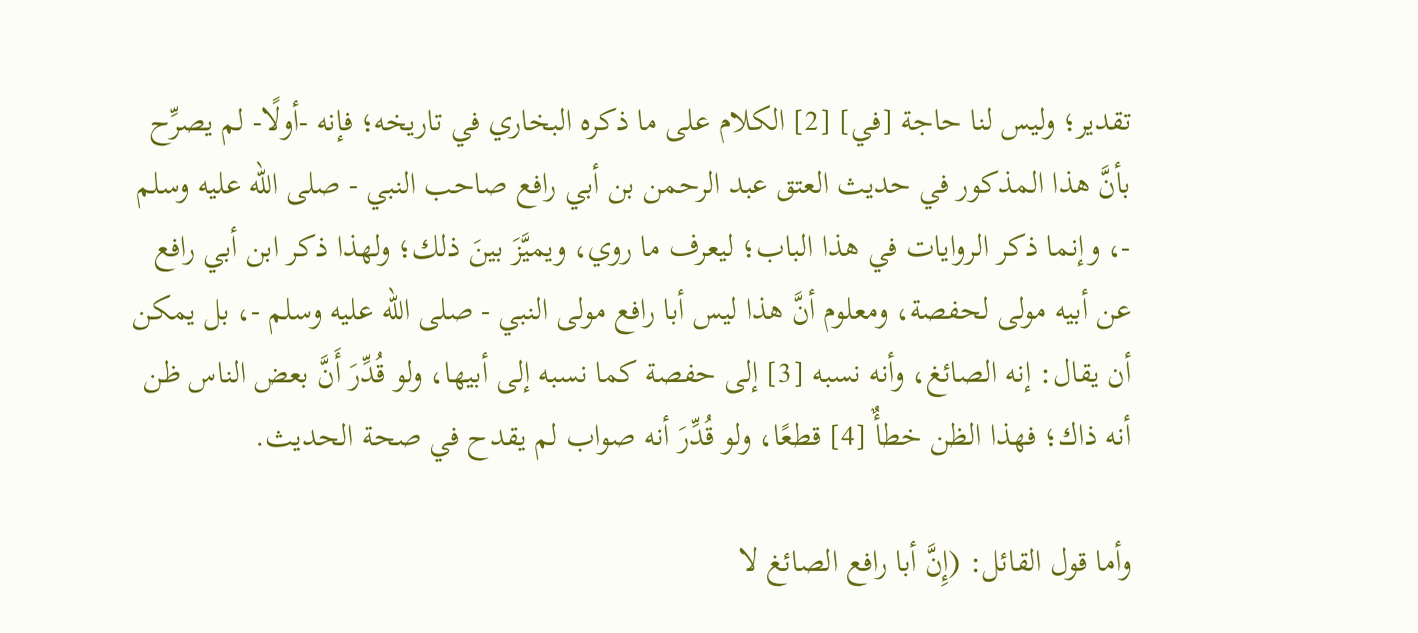تقدير؛ وليس لنا حاجة [في] [2] الكلام على ما ذكره البخاري في تاريخه؛ فإنه -أولًا- لم يصرِّح بأنَّ هذا المذكور في حديث العتق عبد الرحمن بن أبي رافع صاحب النبي - صلى الله عليه وسلم -، وإنما ذكر الروايات في هذا الباب؛ ليعرف ما روي، ويميَّزَ بينَ ذلك؛ ولهذا ذكر ابن أبي رافع عن أبيه مولى لحفصة، ومعلوم أنَّ هذا ليس أبا رافع مولى النبي - صلى الله عليه وسلم -، بل يمكن أن يقال: إنه الصائغ، وأنه نسبه [3] إلى حفصة كما نسبه إلى أبيها، ولو قُدِّرَ أَنَّ بعض الناس ظن أنه ذاك؛ فهذا الظن خطأٌ [4] قطعًا، ولو قُدِّرَ أنه صواب لم يقدح في صحة الحديث.

وأما قول القائل: (إِنَّ أبا رافع الصائغ لا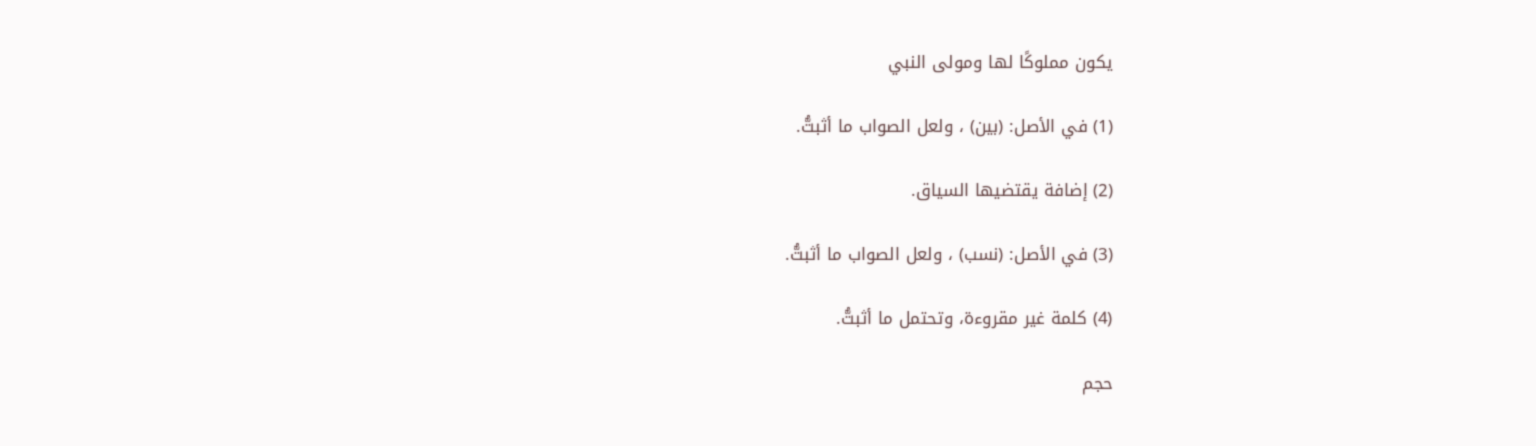يكون مملوكًا لها ومولى النبي

(1) في الأصل: (بين) ، ولعل الصواب ما أثبتُّ.

(2) إضافة يقتضيها السياق.

(3) في الأصل: (نسب) ، ولعل الصواب ما أثبتُّ.

(4) كلمة غير مقروءة، وتحتمل ما أثبتُّ.

حجم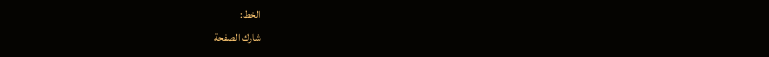الخط:
شارك الصفحة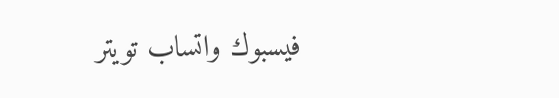فيسبوك واتساب تويتر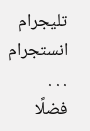تليجرام انستجرام
. . .
فضلًا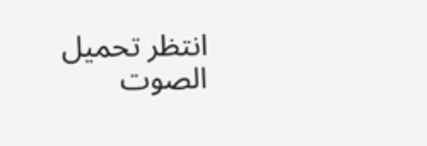انتظر تحميل الصوت